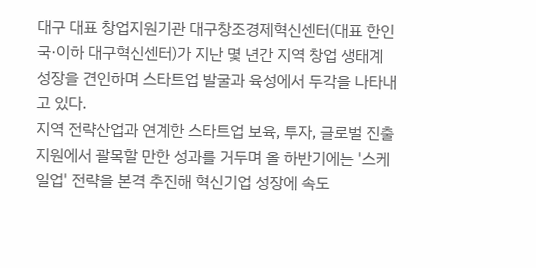대구 대표 창업지원기관 대구창조경제혁신센터(대표 한인국·이하 대구혁신센터)가 지난 몇 년간 지역 창업 생태계 성장을 견인하며 스타트업 발굴과 육성에서 두각을 나타내고 있다.
지역 전략산업과 연계한 스타트업 보육, 투자, 글로벌 진출 지원에서 괄목할 만한 성과를 거두며 올 하반기에는 '스케일업' 전략을 본격 추진해 혁신기업 성장에 속도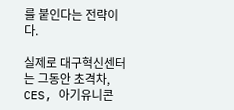를 붙인다는 전략이다.

실제로 대구혁신센터는 그동안 초격차, CES, 아기유니콘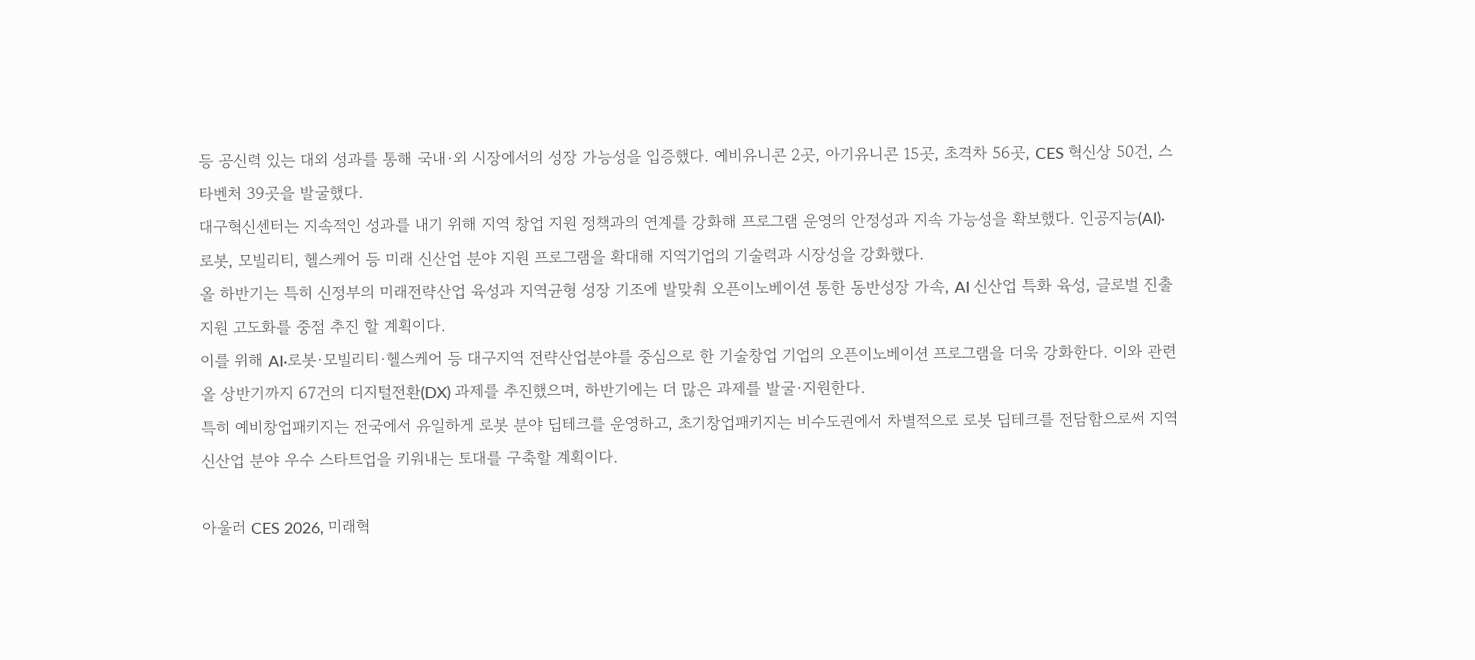등 공신력 있는 대외 성과를 통해 국내·외 시장에서의 성장 가능성을 입증했다. 예비유니콘 2곳, 아기유니콘 15곳, 초격차 56곳, CES 혁신상 50건, 스타벤처 39곳을 발굴했다.
대구혁신센터는 지속적인 성과를 내기 위해 지역 창업 지원 정책과의 연계를 강화해 프로그램 운영의 안정성과 지속 가능성을 확보했다. 인공지능(AI)·로봇, 모빌리티, 헬스케어 등 미래 신산업 분야 지원 프로그램을 확대해 지역기업의 기술력과 시장성을 강화했다.
올 하반기는 특히 신정부의 미래전략산업 육성과 지역균형 성장 기조에 발맞춰 오픈이노베이션 통한 동반성장 가속, AI 신산업 특화 육성, 글로벌 진출 지원 고도화를 중점 추진 할 계획이다.
이를 위해 AI·로봇·모빌리티·헬스케어 등 대구지역 전략산업분야를 중심으로 한 기술창업 기업의 오픈이노베이션 프로그램을 더욱 강화한다. 이와 관련 올 상반기까지 67건의 디지털전환(DX) 과제를 추진했으며, 하반기에는 더 많은 과제를 발굴·지원한다.
특히 예비창업패키지는 전국에서 유일하게 로봇 분야 딥테크를 운영하고, 초기창업패키지는 비수도권에서 차별적으로 로봇 딥테크를 전담함으로써 지역 신산업 분야 우수 스타트업을 키워내는 토대를 구축할 계획이다.

아울러 CES 2026, 미래혁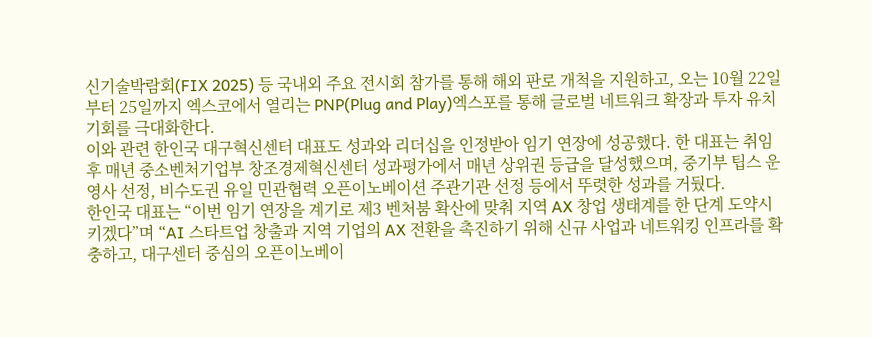신기술박람회(FIX 2025) 등 국내외 주요 전시회 참가를 통해 해외 판로 개척을 지원하고, 오는 10월 22일부터 25일까지 엑스코에서 열리는 PNP(Plug and Play)엑스포를 통해 글로벌 네트워크 확장과 투자 유치 기회를 극대화한다.
이와 관련 한인국 대구혁신센터 대표도 성과와 리더십을 인정받아 임기 연장에 성공했다. 한 대표는 취임 후 매년 중소벤처기업부 창조경제혁신센터 성과평가에서 매년 상위권 등급을 달성했으며, 중기부 팁스 운영사 선정, 비수도권 유일 민관협력 오픈이노베이션 주관기관 선정 등에서 뚜렷한 성과를 거뒀다.
한인국 대표는 “이번 임기 연장을 계기로 제3 벤처붐 확산에 맞춰 지역 AX 창업 생태계를 한 단계 도약시키겠다”며 “AI 스타트업 창출과 지역 기업의 AX 전환을 촉진하기 위해 신규 사업과 네트워킹 인프라를 확충하고, 대구센터 중심의 오픈이노베이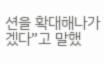션을 확대해나가겠다”고 말했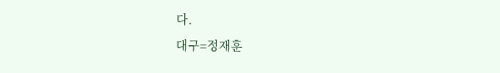다.
대구=정재훈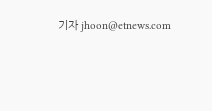기자 jhoon@etnews.com